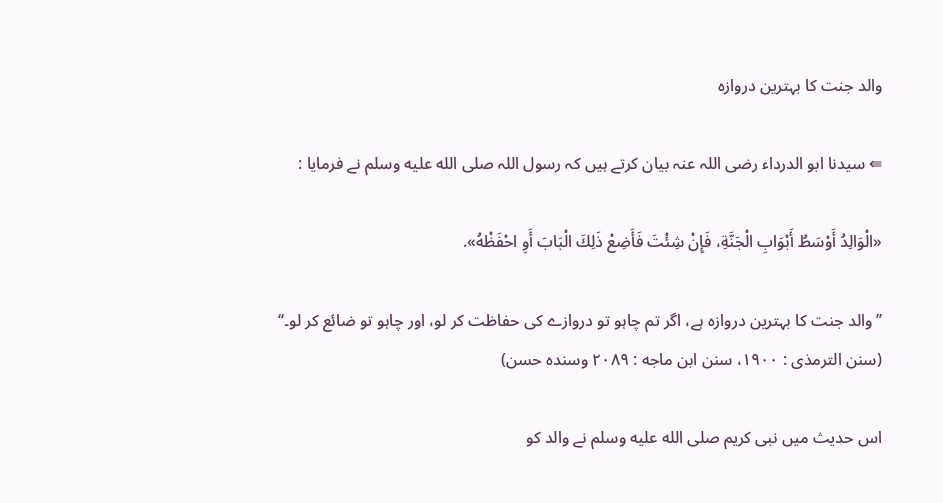والد جنت کا بہترین دروازہ

⇚ سیدنا ابو الدرداء رضی اللہ عنہ بیان کرتے ہیں کہ رسول اللہ صلى الله عليه وسلم نے فرمایا :

«الْوَالِدُ أَوْسَطُ أَبْوَابِ الْجَنَّةِ، فَإِنْ شِئْتَ فَأَضِعْ ذَلِكَ الْبَابَ أَوِ احْفَظْهُ».

’’والد جنت کا بہترین دروازہ ہے، اگر تم چاہو تو دروازے کی حفاظت کر لو، اور چاہو تو ضائع کر لو۔‘‘
(سنن الترمذی : ١٩٠٠، سنن ابن ماجه : ٢٠٨٩ وسنده حسن)

اس حدیث میں نبی کریم صلى الله عليه وسلم نے والد کو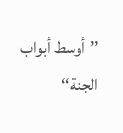’’أوسط أبواب الجنة‘‘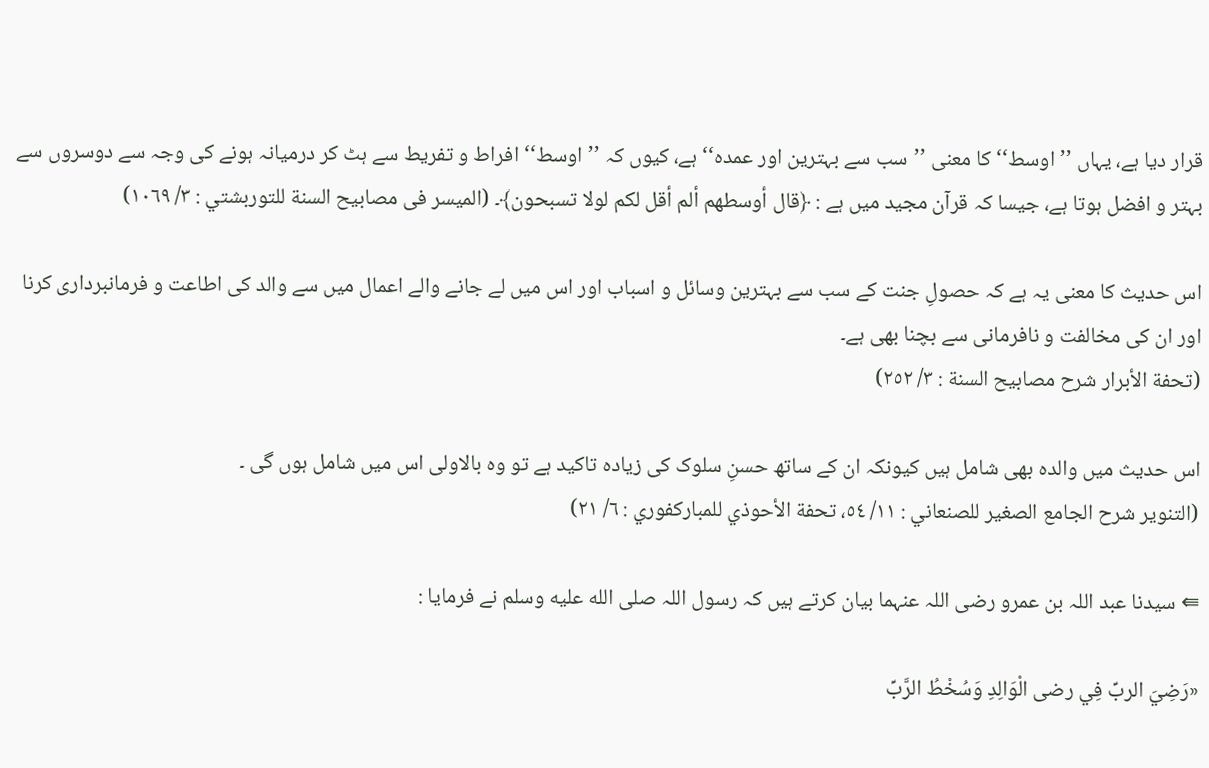قرار دیا ہے، یہاں ’’اوسط‘‘ کا معنی ’’سب سے بہترین اور عمدہ‘‘ ہے، کیوں کہ ’’اوسط‘‘ افراط و تفریط سے ہٹ کر درمیانہ ہونے کی وجہ سے دوسروں سے بہتر و افضل ہوتا ہے، جیسا کہ قرآن مجید میں ہے : ﴿قال أوسطهم ألم أقل لكم لولا تسبحون﴾۔ (الميسر فى مصابيح السنة للتوربشتي : ٣/ ١٠٦٩)

اس حدیث کا معنی یہ ہے کہ حصولِ جنت کے سب سے بہترین وسائل و اسباب اور اس میں لے جانے والے اعمال میں سے والد کی اطاعت و فرمانبرداری کرنا اور ان کی مخالفت و نافرمانی سے بچنا بھی ہے۔
(تحفة الأبرار شرح مصابيح السنة : ٣/ ٢٥٢)

اس حدیث میں والدہ بھی شامل ہیں کیونکہ ان کے ساتھ حسنِ سلوک کی زیادہ تاکید ہے تو وہ بالاولی اس میں شامل ہوں گی ۔
(التنوير شرح الجامع الصغير للصنعاني : ١١/ ٥٤، تحفة الأحوذي للمباركفوري : ٦/ ٢١)

⇚ سیدنا عبد اللہ بن عمرو رضی اللہ عنہما بیان کرتے ہیں کہ رسول اللہ صلى الله عليه وسلم نے فرمایا :

«رَضِيَ الربِّ فِي رضى الْوَالِدِ وَسُخْطُ الرَّبِّ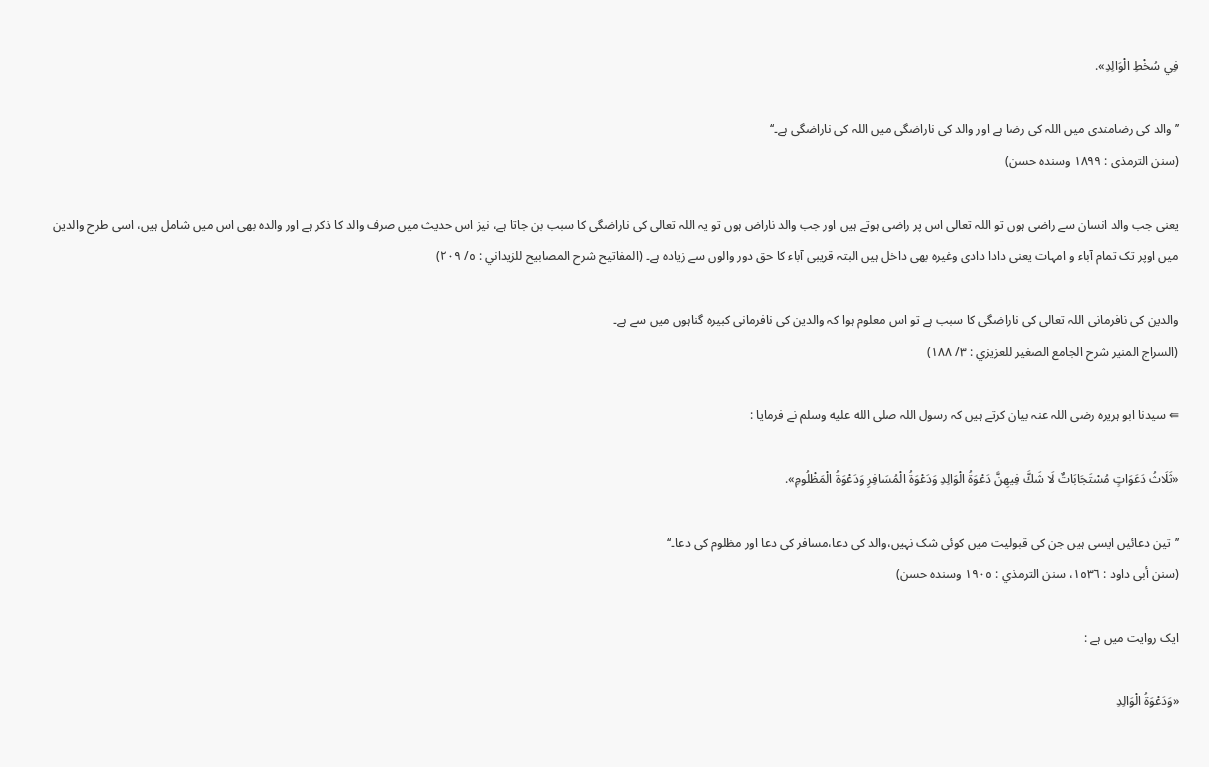فِي سُخْطِ الْوَالِدِ».

’’والد کی رضامندی میں اللہ کی رضا ہے اور والد کی ناراضگی میں اللہ کی ناراضگی ہے۔‘‘
(سنن الترمذی : ١٨٩٩ وسنده حسن)

یعنی جب والد انسان سے راضی ہوں تو اللہ تعالی اس پر راضی ہوتے ہیں اور جب والد ناراض ہوں تو یہ اللہ تعالی کی ناراضگی کا سبب بن جاتا ہے، نیز اس حدیث میں صرف والد کا ذکر ہے اور والدہ بھی اس میں شامل ہیں، اسی طرح والدین میں اوپر تک تمام آباء و امہات یعنی دادا دادی وغیرہ بھی داخل ہیں البتہ قریبی آباء کا حق دور والوں سے زیادہ ہے۔ (المفاتيح شرح المصابيح للزيداني : ٥/ ٢٠٩)

والدین کی نافرمانی اللہ تعالی کی ناراضگی کا سبب ہے تو اس معلوم ہوا کہ والدین کی نافرمانی کبیرہ گناہوں میں سے ہے۔
(السراج المنير شرح الجامع الصغير للعزيزي : ٣/ ١٨٨)

⇚ سیدنا ابو ہریرہ رضی اللہ عنہ بیان کرتے ہیں کہ رسول اللہ صلى الله عليه وسلم نے فرمایا :

«ثَلَاثُ دَعَوَاتٍ مُسْتَجَابَاتٌ لَا شَكَّ فِيهِنَّ دَعْوَةُ الْوَالِدِ وَدَعْوَةُ الْمُسَافِرِ وَدَعْوَةُ الْمَظْلُومِ».

’’تین دعائیں ایسی ہیں جن کی قبولیت میں کوئی شک نہیں،والد کی دعا،مسافر کی دعا اور مظلوم کی دعا۔‘‘
(سنن أبى داود : ١٥٣٦، سنن الترمذي : ١٩٠٥ وسنده حسن)

ایک روایت میں ہے :

«وَدَعْوَةُ الْوَالِدِ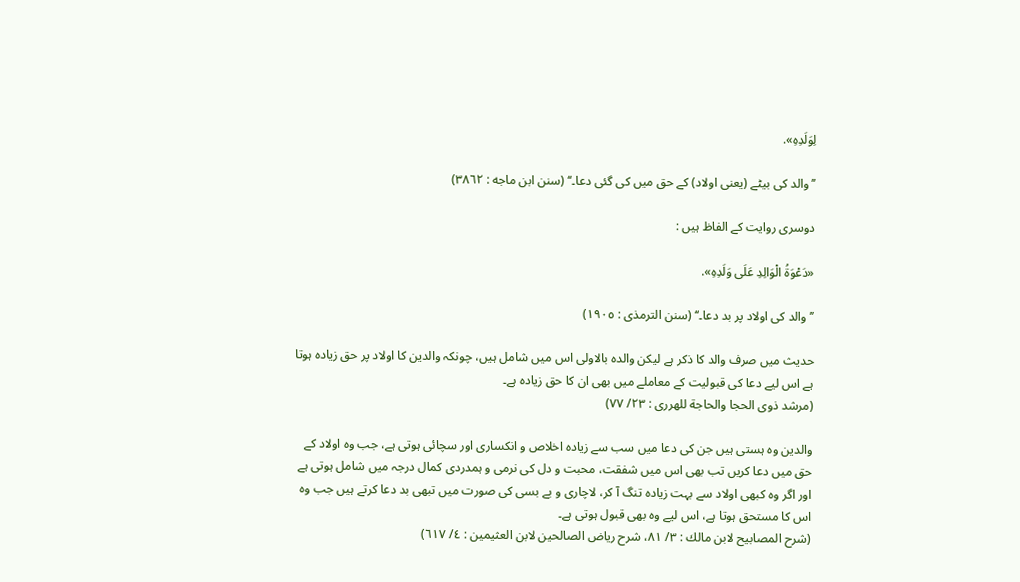لِوَلَدِهِ».

’’والد کی بیٹے (یعنی اولاد) کے حق میں کی گئی دعا۔‘‘ (سنن ابن ماجه : ٣٨٦٢)

دوسری روایت کے الفاظ ہیں :

«دَعْوَةُ الْوَالِدِ عَلَى وَلَدِهِ».

’’والد کی اولاد پر بد دعا۔‘‘ (سنن الترمذى : ١٩٠٥)

حدیث میں صرف والد کا ذکر ہے لیکن والدہ بالاولی اس میں شامل ہیں، چونکہ والدین کا اولاد پر حق زیادہ ہوتا ہے اس لیے دعا کی قبولیت کے معاملے میں بھی ان کا حق زیادہ ہے۔
(مرشد ذوى الحجا والحاجة للهررى : ٢٣/ ٧٧)

والدین وہ ہستی ہیں جن کی دعا میں سب سے زیادہ اخلاص و انکساری اور سچائی ہوتی ہے، جب وہ اولاد کے حق میں دعا کریں تب بھی اس میں شفقت، محبت و دل کی نرمی و ہمدردی کمال درجہ میں شامل ہوتی ہے اور اگر وہ کبھی اولاد سے بہت زیادہ تنگ آ کر، لاچاری و بے بسی کی صورت میں تبھی بد دعا کرتے ہیں جب وہ اس کا مستحق ہوتا ہے، اس لیے وہ بھی قبول ہوتی ہے۔
(شرح المصابيح لابن مالك : ٣/ ٨١، شرح رياض الصالحين لابن العثيمين : ٤/ ٦١٧)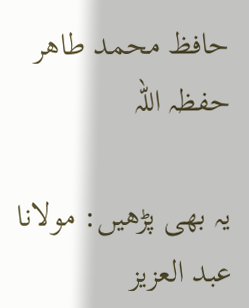حافظ محمد طاھر حفظہ اللہ

یہ بھی پڑھیں: مولانا عبد العزیز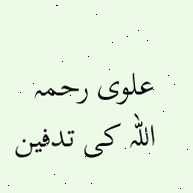علوی رحمہ اللہ کی تدفین